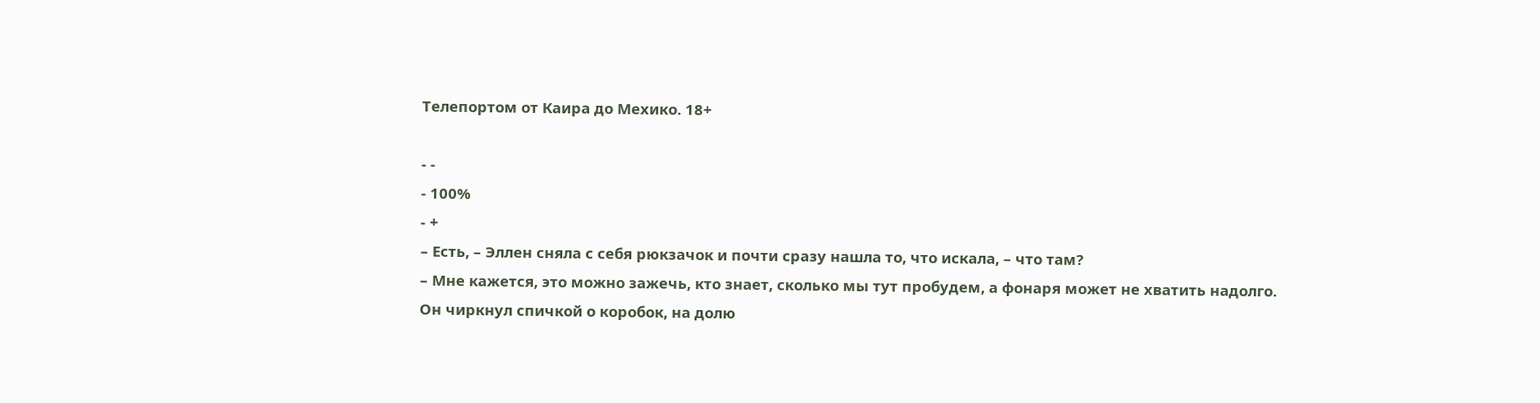Телепортом от Каира до Мехико. 18+

- -
- 100%
- +
– Есть, – Эллен сняла с себя рюкзачок и почти сразу нашла то, что искала, – что там?
– Мне кажется, это можно зажечь, кто знает, сколько мы тут пробудем, а фонаря может не хватить надолго.
Он чиркнул спичкой о коробок, на долю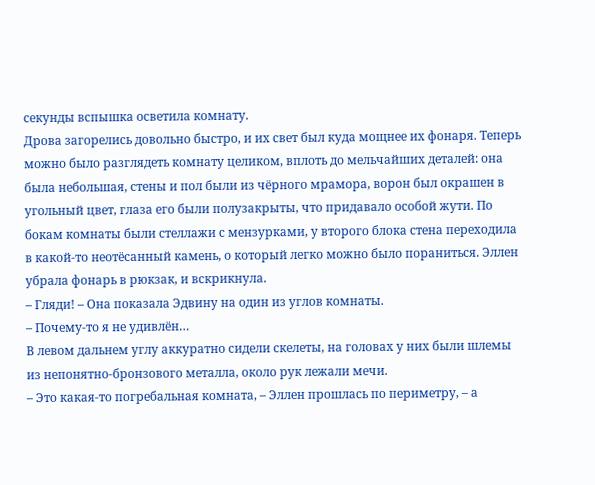секунды вспышка осветила комнату.
Дрова загорелись довольно быстро, и их свет был куда мощнее их фонаря. Теперь можно было разглядеть комнату целиком, вплоть до мельчайших деталей: она была небольшая, стены и пол были из чёрного мрамора, ворон был окрашен в угольный цвет, глаза его были полузакрыты, что придавало особой жути. По бокам комнаты были стеллажи с мензурками, у второго блока стена переходила в какой-то неотёсанный камень, о который легко можно было пораниться. Эллен убрала фонарь в рюкзак, и вскрикнула.
– Гляди! – Она показала Эдвину на один из углов комнаты.
– Почему-то я не удивлён…
В левом дальнем углу аккуратно сидели скелеты, на головах у них были шлемы из непонятно-бронзового металла, около рук лежали мечи.
– Это какая-то погребальная комната, – Эллен прошлась по периметру, – а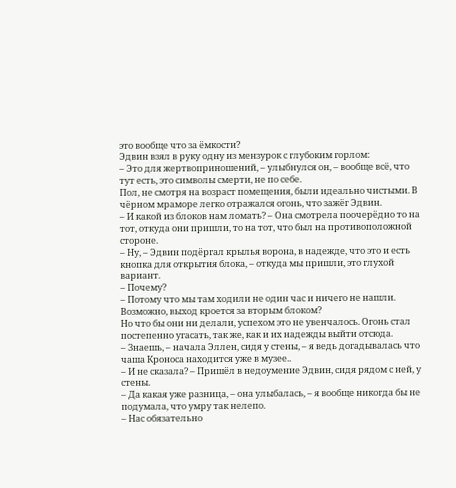это вообще что за ёмкости?
Эдвин взял в руку одну из мензурок с глубоким горлом:
– Это для жертвоприношений, – улыбнулся он, – вообще всё, что тут есть, это символы смерти, не по себе.
Пол, не смотря на возраст помещения, были идеально чистыми. В чёрном мраморе легко отражался огонь, что зажёг Эдвин.
– И какой из блоков нам ломать? – Она смотрела поочерёдно то на тот, откуда они пришли, то на тот, что был на противоположной стороне.
– Ну, – Эдвин подёргал крылья ворона, в надежде, что это и есть кнопка для открытия блока, – откуда мы пришли, это глухой вариант.
– Почему?
– Потому что мы там ходили не один час и ничего не нашли. Возможно, выход кроется за вторым блоком?
Но что бы они ни делали, успехом это не увенчалось. Огонь стал постепенно угасать, так же, как и их надежды выйти отсюда.
– Знаешь, – начала Эллен, сидя у стены, – я ведь догадывалась что чаша Кроноса находится уже в музее..
– И не сказала? – Пришёл в недоумение Эдвин, сидя рядом с ней, у стены.
– Да какая уже разница, – она улыбалась, – я вообще никогда бы не подумала, что умру так нелепо.
– Нас обязательно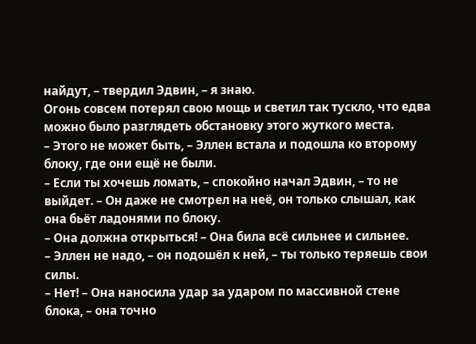найдут, – твердил Эдвин, – я знаю.
Огонь совсем потерял свою мощь и светил так тускло, что едва можно было разглядеть обстановку этого жуткого места.
– Этого не может быть, – Эллен встала и подошла ко второму блоку, где они ещё не были.
– Если ты хочешь ломать, – спокойно начал Эдвин, – то не выйдет. – Он даже не смотрел на неё, он только слышал, как она бьёт ладонями по блоку.
– Она должна открыться! – Она била всё сильнее и сильнее.
– Эллен не надо, – он подошёл к ней, – ты только теряешь свои силы.
– Нет! – Она наносила удар за ударом по массивной стене блока, – она точно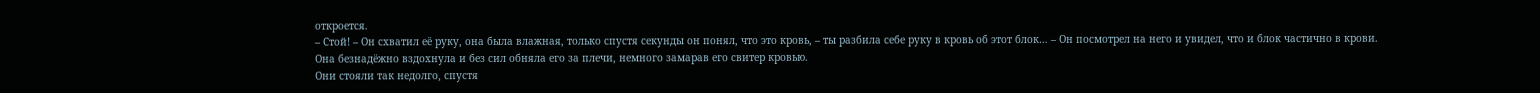откроется.
– Стой! – Он схватил её руку, она была влажная, только спустя секунды он понял, что это кровь, – ты разбила себе руку в кровь об этот блок… – Он посмотрел на него и увидел, что и блок частично в крови.
Она безнадёжно вздохнула и без сил обняла его за плечи, немного замарав его свитер кровью.
Они стояли так недолго, спустя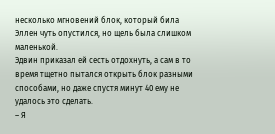несколько мгновений блок, который била Эллен чуть опустился, но щель была слишком маленькой.
Эдвин приказал ей сесть отдохнуть, а сам в то время тщетно пытался открыть блок разными способами, но даже спустя минут 40 ему не удалось это сделать.
– Я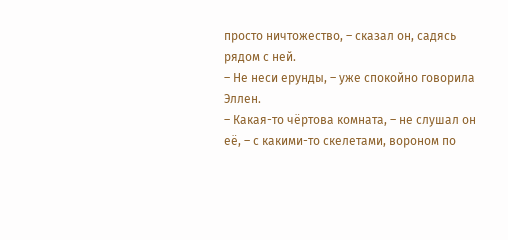просто ничтожество, – сказал он, садясь рядом с ней.
– Не неси ерунды, – уже спокойно говорила Эллен.
– Какая-то чёртова комната, – не слушал он её, – с какими-то скелетами, вороном по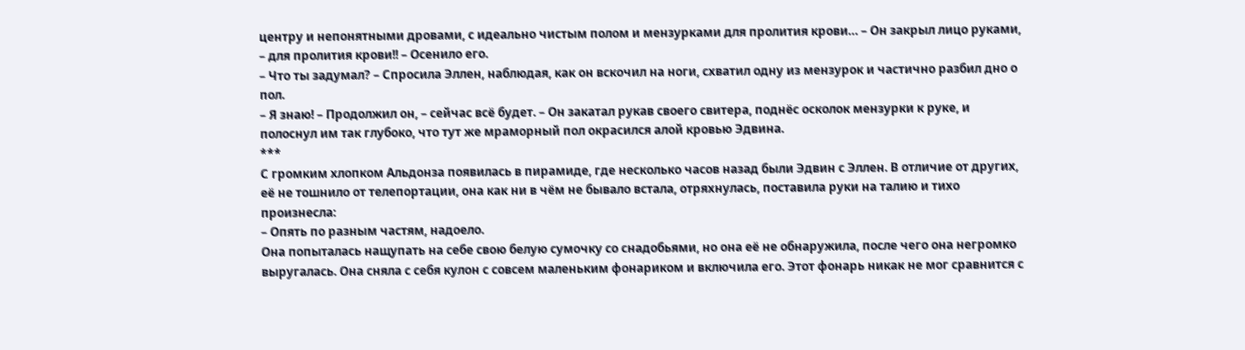центру и непонятными дровами, с идеально чистым полом и мензурками для пролития крови… – Он закрыл лицо руками, – для пролития крови!! – Осенило его.
– Что ты задумал? – Спросила Эллен, наблюдая, как он вскочил на ноги, схватил одну из мензурок и частично разбил дно о пол.
– Я знаю! – Продолжил он, – сейчас всё будет. – Он закатал рукав своего свитера, поднёс осколок мензурки к руке, и полоснул им так глубоко, что тут же мраморный пол окрасился алой кровью Эдвина.
***
С громким хлопком Альдонза появилась в пирамиде, где несколько часов назад были Эдвин с Эллен. В отличие от других, её не тошнило от телепортации, она как ни в чём не бывало встала, отряхнулась, поставила руки на талию и тихо произнесла:
– Опять по разным частям, надоело.
Она попыталась нащупать на себе свою белую сумочку со снадобьями, но она её не обнаружила, после чего она негромко выругалась. Она сняла с себя кулон с совсем маленьким фонариком и включила его. Этот фонарь никак не мог сравнится с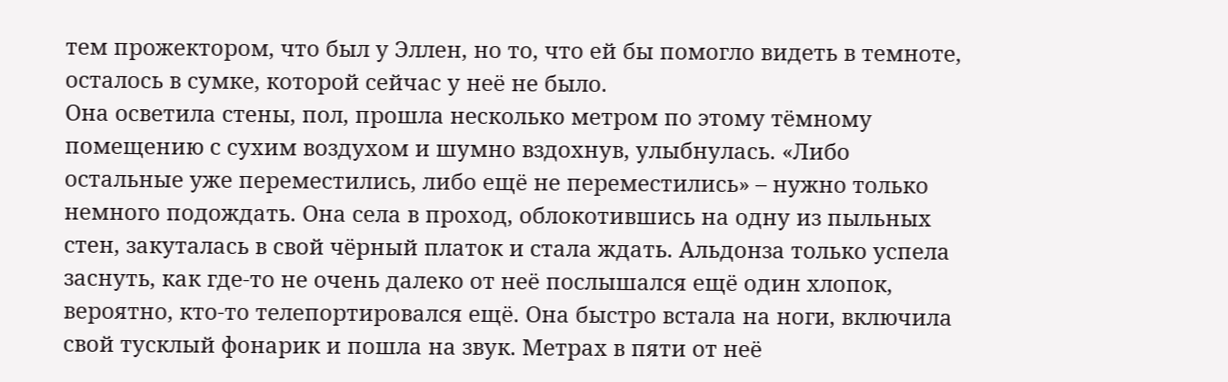тем прожектором, что был у Эллен, но то, что ей бы помогло видеть в темноте, осталось в сумке, которой сейчас у неё не было.
Она осветила стены, пол, прошла несколько метром по этому тёмному помещению с сухим воздухом и шумно вздохнув, улыбнулась. «Либо остальные уже переместились, либо ещё не переместились» – нужно только немного подождать. Она села в проход, облокотившись на одну из пыльных стен, закуталась в свой чёрный платок и стала ждать. Альдонза только успела заснуть, как где-то не очень далеко от неё послышался ещё один хлопок, вероятно, кто-то телепортировался ещё. Она быстро встала на ноги, включила свой тусклый фонарик и пошла на звук. Метрах в пяти от неё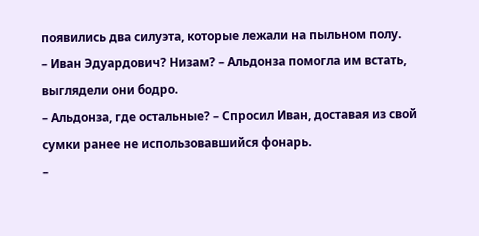появились два силуэта, которые лежали на пыльном полу.
– Иван Эдуардович? Низам? – Альдонза помогла им встать, выглядели они бодро.
– Альдонза, где остальные? – Спросил Иван, доставая из свой сумки ранее не использовавшийся фонарь.
–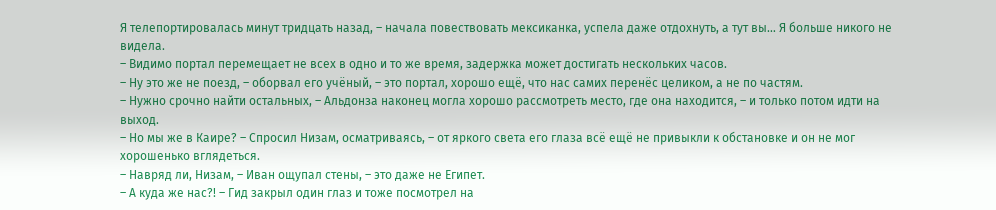Я телепортировалась минут тридцать назад, – начала повествовать мексиканка, успела даже отдохнуть, а тут вы… Я больше никого не видела.
– Видимо портал перемещает не всех в одно и то же время, задержка может достигать нескольких часов.
– Ну это же не поезд, – оборвал его учёный, – это портал, хорошо ещё, что нас самих перенёс целиком, а не по частям.
– Нужно срочно найти остальных, – Альдонза наконец могла хорошо рассмотреть место, где она находится, – и только потом идти на выход.
– Но мы же в Каире? – Спросил Низам, осматриваясь, – от яркого света его глаза всё ещё не привыкли к обстановке и он не мог хорошенько вглядеться.
– Навряд ли, Низам, – Иван ощупал стены, – это даже не Египет.
– А куда же нас?! – Гид закрыл один глаз и тоже посмотрел на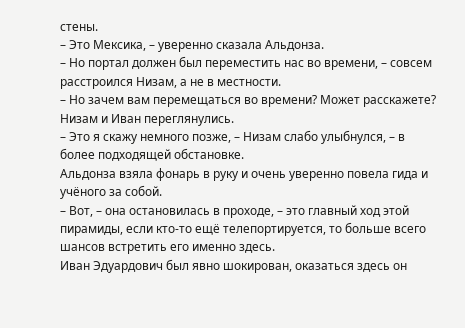стены.
– Это Мексика, – уверенно сказала Альдонза.
– Но портал должен был переместить нас во времени, – совсем расстроился Низам, а не в местности.
– Но зачем вам перемещаться во времени? Может расскажете?
Низам и Иван переглянулись.
– Это я скажу немного позже, – Низам слабо улыбнулся, – в более подходящей обстановке.
Альдонза взяла фонарь в руку и очень уверенно повела гида и учёного за собой.
– Вот, – она остановилась в проходе, – это главный ход этой пирамиды, если кто-то ещё телепортируется, то больше всего шансов встретить его именно здесь.
Иван Эдуардович был явно шокирован, оказаться здесь он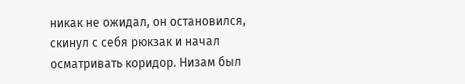никак не ожидал, он остановился, скинул с себя рюкзак и начал осматривать коридор. Низам был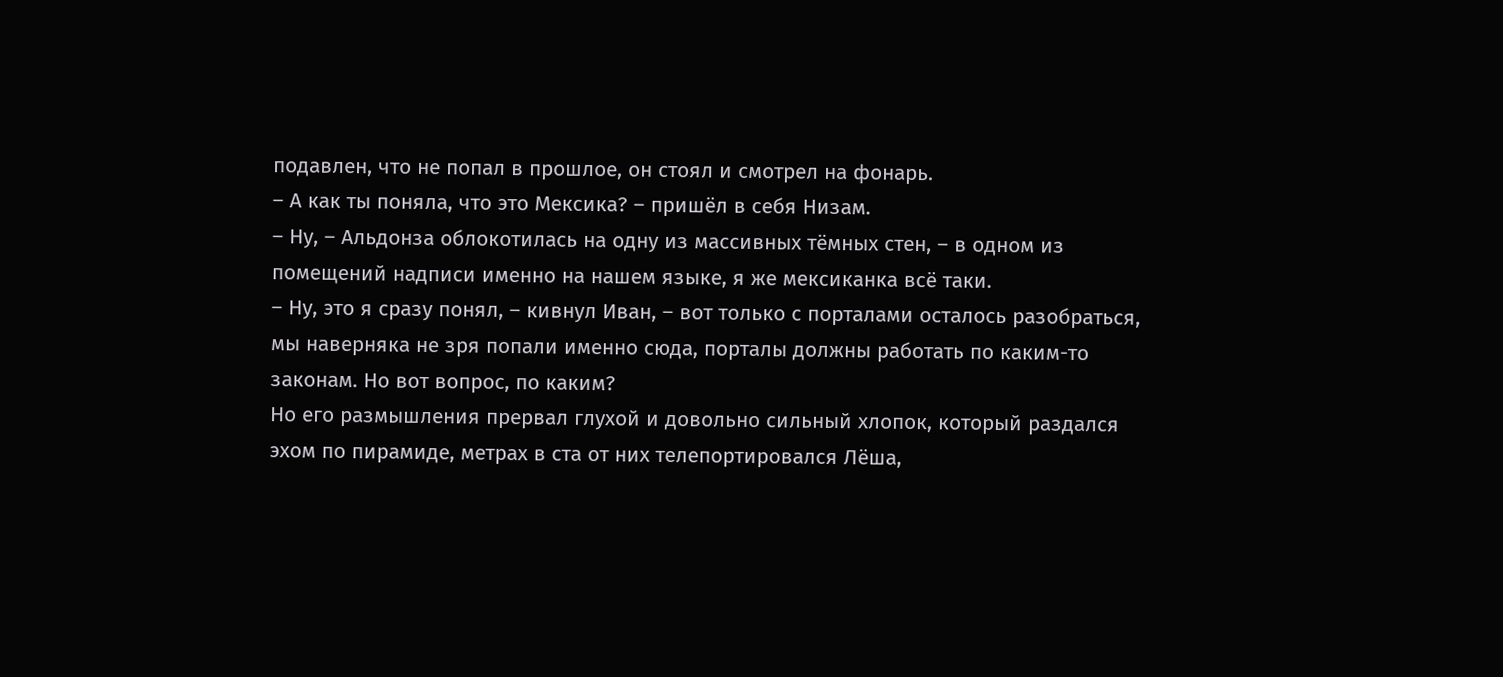подавлен, что не попал в прошлое, он стоял и смотрел на фонарь.
– А как ты поняла, что это Мексика? – пришёл в себя Низам.
– Ну, – Альдонза облокотилась на одну из массивных тёмных стен, – в одном из помещений надписи именно на нашем языке, я же мексиканка всё таки.
– Ну, это я сразу понял, – кивнул Иван, – вот только с порталами осталось разобраться, мы наверняка не зря попали именно сюда, порталы должны работать по каким-то законам. Но вот вопрос, по каким?
Но его размышления прервал глухой и довольно сильный хлопок, который раздался эхом по пирамиде, метрах в ста от них телепортировался Лёша,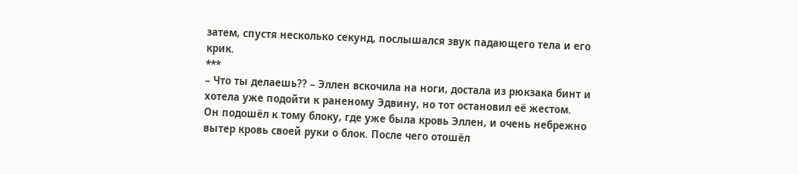затем, спустя несколько секунд, послышался звук падающего тела и его крик.
***
– Что ты делаешь?? – Эллен вскочила на ноги, достала из рюкзака бинт и хотела уже подойти к раненому Эдвину, но тот остановил её жестом.
Он подошёл к тому блоку, где уже была кровь Эллен, и очень небрежно вытер кровь своей руки о блок. После чего отошёл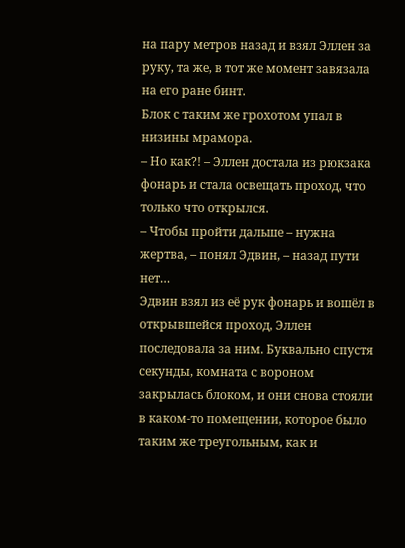на пару метров назад и взял Эллен за руку, та же, в тот же момент завязала на его ране бинт.
Блок с таким же грохотом упал в низины мрамора.
– Но как?! – Эллен достала из рюкзака фонарь и стала освещать проход, что только что открылся.
– Чтобы пройти дальше – нужна жертва, – понял Эдвин, – назад пути нет…
Эдвин взял из её рук фонарь и вошёл в открывшейся проход, Эллен последовала за ним. Буквально спустя секунды, комната с вороном закрылась блоком, и они снова стояли в каком-то помещении, которое было таким же треугольным, как и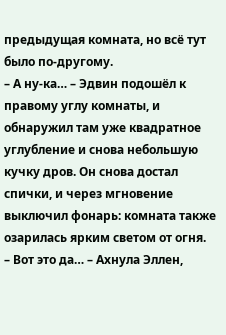предыдущая комната, но всё тут было по-другому.
– А ну-ка… – Эдвин подошёл к правому углу комнаты, и обнаружил там уже квадратное углубление и снова небольшую кучку дров. Он снова достал спички, и через мгновение выключил фонарь: комната также озарилась ярким светом от огня.
– Вот это да… – Ахнула Эллен,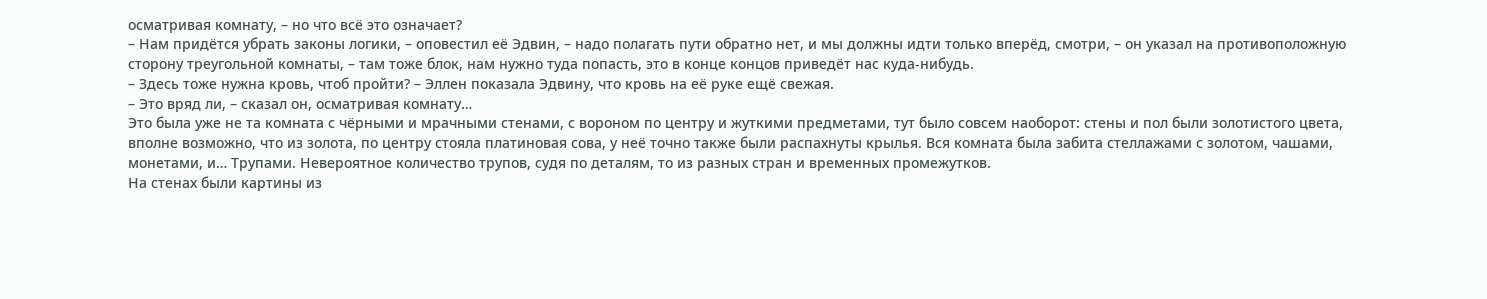осматривая комнату, – но что всё это означает?
– Нам придётся убрать законы логики, – оповестил её Эдвин, – надо полагать пути обратно нет, и мы должны идти только вперёд, смотри, – он указал на противоположную сторону треугольной комнаты, – там тоже блок, нам нужно туда попасть, это в конце концов приведёт нас куда-нибудь.
– Здесь тоже нужна кровь, чтоб пройти? – Эллен показала Эдвину, что кровь на её руке ещё свежая.
– Это вряд ли, – сказал он, осматривая комнату…
Это была уже не та комната с чёрными и мрачными стенами, с вороном по центру и жуткими предметами, тут было совсем наоборот: стены и пол были золотистого цвета, вполне возможно, что из золота, по центру стояла платиновая сова, у неё точно также были распахнуты крылья. Вся комната была забита стеллажами с золотом, чашами, монетами, и… Трупами. Невероятное количество трупов, судя по деталям, то из разных стран и временных промежутков.
На стенах были картины из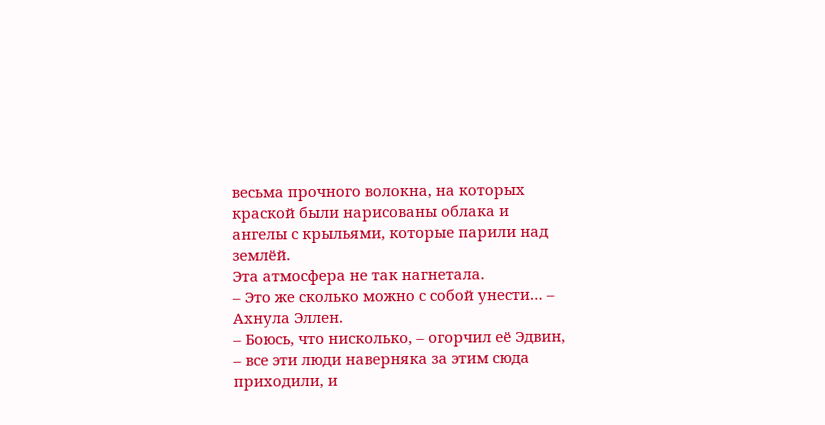весьма прочного волокна, на которых краской были нарисованы облака и ангелы с крыльями, которые парили над землёй.
Эта атмосфера не так нагнетала.
– Это же сколько можно с собой унести… – Ахнула Эллен.
– Боюсь, что нисколько, – огорчил её Эдвин, – все эти люди наверняка за этим сюда приходили, и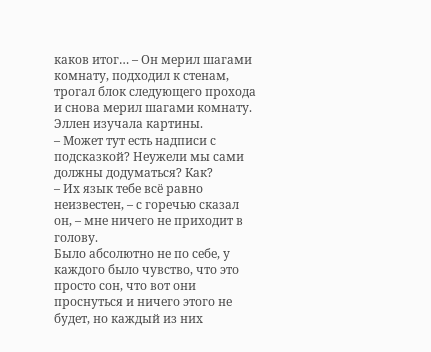каков итог… – Он мерил шагами комнату, подходил к стенам, трогал блок следующего прохода и снова мерил шагами комнату. Эллен изучала картины.
– Может тут есть надписи с подсказкой? Неужели мы сами должны додуматься? Как?
– Их язык тебе всё равно неизвестен, – с горечью сказал он, – мне ничего не приходит в голову.
Было абсолютно не по себе, у каждого было чувство, что это просто сон, что вот они проснуться и ничего этого не будет, но каждый из них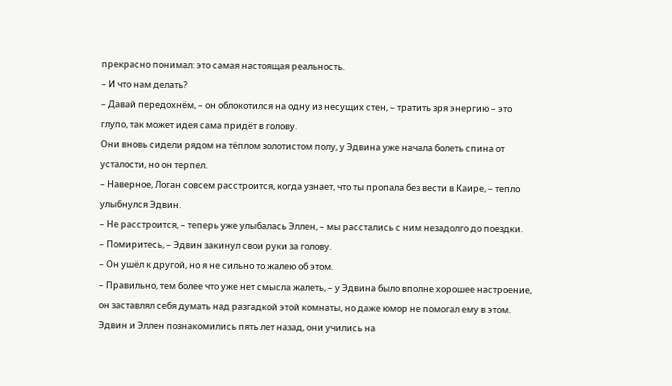прекрасно понимал: это самая настоящая реальность.
– И что нам делать?
– Давай передохнём, – он облокотился на одну из несущих стен, – тратить зря энергию – это глупо, так может идея сама придёт в голову.
Они вновь сидели рядом на тёплом золотистом полу, у Эдвина уже начала болеть спина от усталости, но он терпел.
– Наверное, Логан совсем расстроится, когда узнает, что ты пропала без вести в Каире, – тепло улыбнулся Эдвин.
– Не расстроится, – теперь уже улыбалась Эллен, – мы расстались с ним незадолго до поездки.
– Помиритесь, – Эдвин закинул свои руки за голову.
– Он ушёл к другой, но я не сильно то жалею об этом.
– Правильно, тем более что уже нет смысла жалеть, – у Эдвина было вполне хорошее настроение, он заставлял себя думать над разгадкой этой комнаты, но даже юмор не помогал ему в этом.
Эдвин и Эллен познакомились пять лет назад, они учились на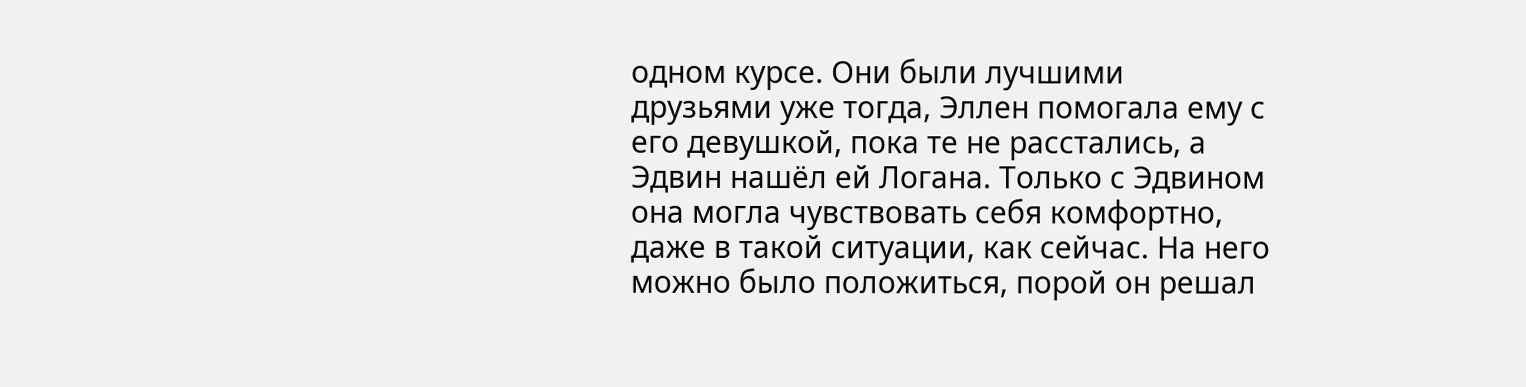одном курсе. Они были лучшими друзьями уже тогда, Эллен помогала ему с его девушкой, пока те не расстались, а Эдвин нашёл ей Логана. Только с Эдвином она могла чувствовать себя комфортно, даже в такой ситуации, как сейчас. На него можно было положиться, порой он решал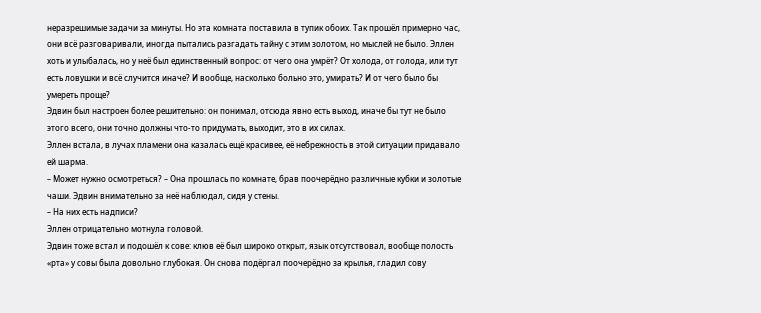неразрешимые задачи за минуты. Но эта комната поставила в тупик обоих. Так прошёл примерно час, они всё разговаривали, иногда пытались разгадать тайну с этим золотом, но мыслей не было. Эллен хоть и улыбалась, но у неё был единственный вопрос: от чего она умрёт? От холода, от голода, или тут есть ловушки и всё случится иначе? И вообще, насколько больно это, умирать? И от чего было бы умереть проще?
Эдвин был настроен более решительно: он понимал, отсюда явно есть выход, иначе бы тут не было этого всего, они точно должны что-то придумать, выходит, это в их силах.
Эллен встала, в лучах пламени она казалась ещё красивее, её небрежность в этой ситуации придавало ей шарма.
– Может нужно осмотреться? – Она прошлась по комнате, брав поочерёдно различные кубки и золотые чаши. Эдвин внимательно за неё наблюдал, сидя у стены.
– На них есть надписи?
Эллен отрицательно мотнула головой.
Эдвин тоже встал и подошёл к сове: клюв её был широко открыт, язык отсутствовал, вообще полость «рта» у совы была довольно глубокая. Он снова подёргал поочерёдно за крылья, гладил сову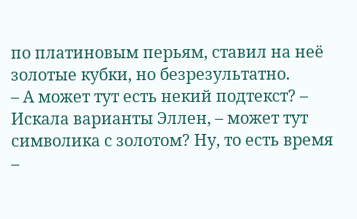по платиновым перьям, ставил на неё золотые кубки, но безрезультатно.
– А может тут есть некий подтекст? – Искала варианты Эллен, – может тут символика с золотом? Ну, то есть время –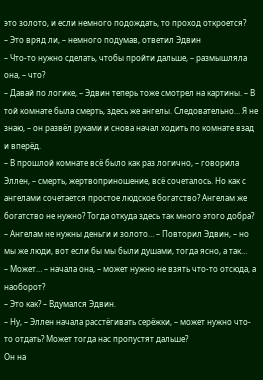это золото, и если немного подождать, то проход откроется?
– Это вряд ли, – немного подумав, ответил Эдвин
– Что-то нужно сделать, чтобы пройти дальше, – размышляла она, – что?
– Давай по логике, – Эдвин теперь тоже смотрел на картины. – В той комнате была смерть, здесь же ангелы. Следовательно… Я не знаю, – он развёл руками и снова начал ходить по комнате взад и вперёд.
– В прошлой комнате всё было как раз логично, – говорила Эллен, – смерть, жертвоприношение, всё сочеталось. Но как с ангелами сочетается простое людское богатство? Ангелам же богатство не нужно? Тогда откуда здесь так много этого добра?
– Ангелам не нужны деньги и золото… – Повторил Эдвин, – но мы же люди, вот если бы мы были душами, тогда ясно, а так…
– Может… – начала она, – может нужно не взять что-то отсюда, а наоборот?
– Это как? – Вдумался Эдвин.
– Ну, – Эллен начала расстёгивать серёжки, – может нужно что-то отдать? Может тогда нас пропустят дальше?
Он на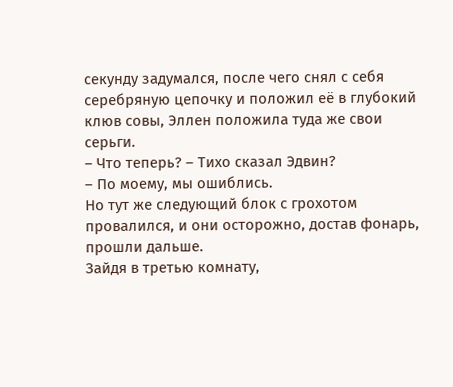секунду задумался, после чего снял с себя серебряную цепочку и положил её в глубокий клюв совы, Эллен положила туда же свои серьги.
– Что теперь? – Тихо сказал Эдвин?
– По моему, мы ошиблись.
Но тут же следующий блок с грохотом провалился, и они осторожно, достав фонарь, прошли дальше.
Зайдя в третью комнату,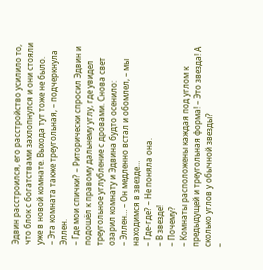Эдвин расстроился, его расстройство усилило то, что блок с богатствами захлопнулся и они стояли уже в новой комнате. Выхода тут тоже не было.
– Эта комната также треугольная, – подчеркнула Эллен.
– Где мои спички? – Риторически спросил Эдвин и подошёл к правому дальнему углу, где увидел треугольное углубление с дровами. Снова свет озарил комнату и Эдвина будто осенило:
– Эллен… – Он медленно встал и обомлел, – мы находимся в звезде…
– Где-где? – Не поняла она.
– В звезде!
– Почему?
– Комнаты расположены каждая под углом к предыдущей и треугольная форма! – Это звезда! А сколько углов у обычной звезды?
–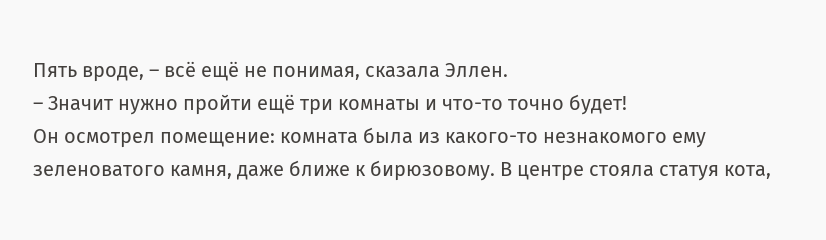Пять вроде, – всё ещё не понимая, сказала Эллен.
– Значит нужно пройти ещё три комнаты и что-то точно будет!
Он осмотрел помещение: комната была из какого-то незнакомого ему зеленоватого камня, даже ближе к бирюзовому. В центре стояла статуя кота,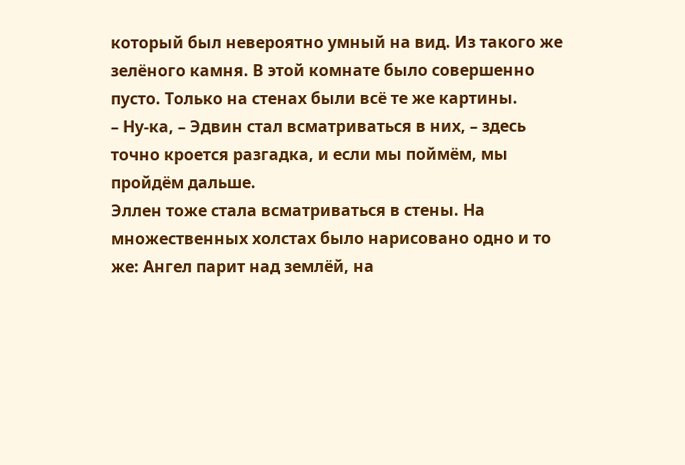который был невероятно умный на вид. Из такого же зелёного камня. В этой комнате было совершенно пусто. Только на стенах были всё те же картины.
– Ну-ка, – Эдвин стал всматриваться в них, – здесь точно кроется разгадка, и если мы поймём, мы пройдём дальше.
Эллен тоже стала всматриваться в стены. На множественных холстах было нарисовано одно и то же: Ангел парит над землёй, на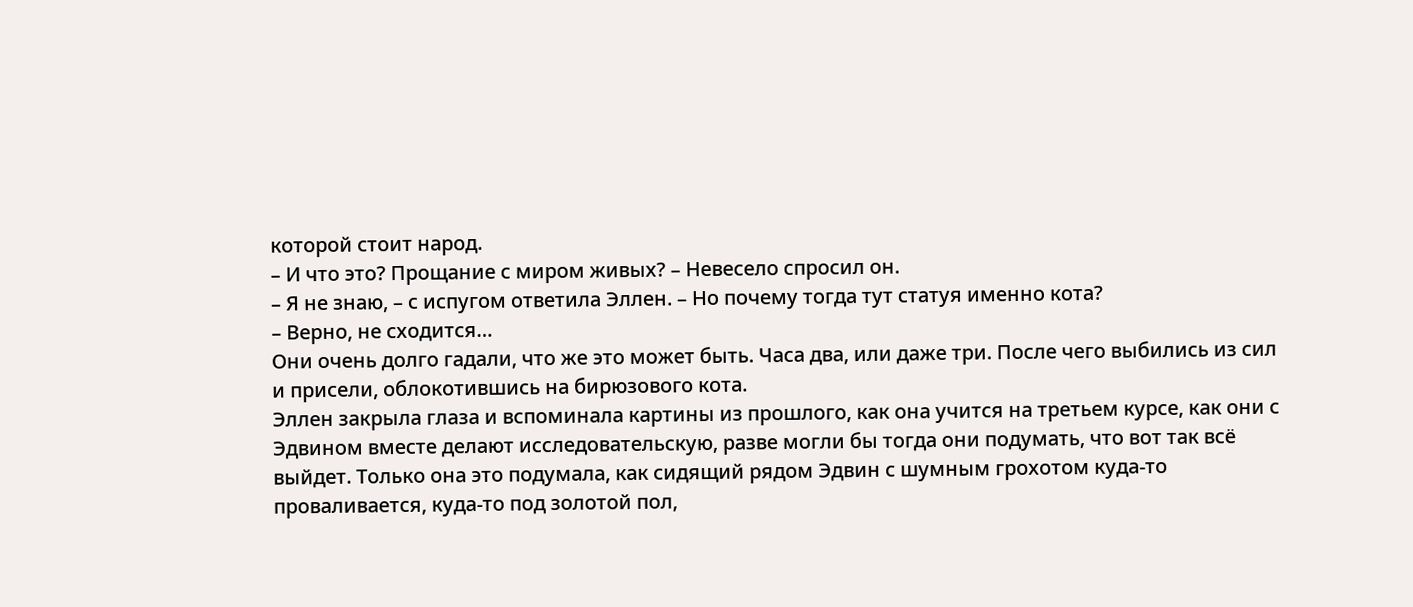которой стоит народ.
– И что это? Прощание с миром живых? – Невесело спросил он.
– Я не знаю, – с испугом ответила Эллен. – Но почему тогда тут статуя именно кота?
– Верно, не сходится…
Они очень долго гадали, что же это может быть. Часа два, или даже три. После чего выбились из сил и присели, облокотившись на бирюзового кота.
Эллен закрыла глаза и вспоминала картины из прошлого, как она учится на третьем курсе, как они с Эдвином вместе делают исследовательскую, разве могли бы тогда они подумать, что вот так всё выйдет. Только она это подумала, как сидящий рядом Эдвин с шумным грохотом куда-то проваливается, куда-то под золотой пол,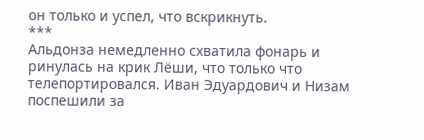он только и успел, что вскрикнуть.
***
Альдонза немедленно схватила фонарь и ринулась на крик Лёши, что только что телепортировался. Иван Эдуардович и Низам поспешили за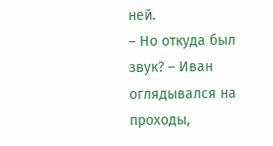ней.
– Но откуда был звук? – Иван оглядывался на проходы,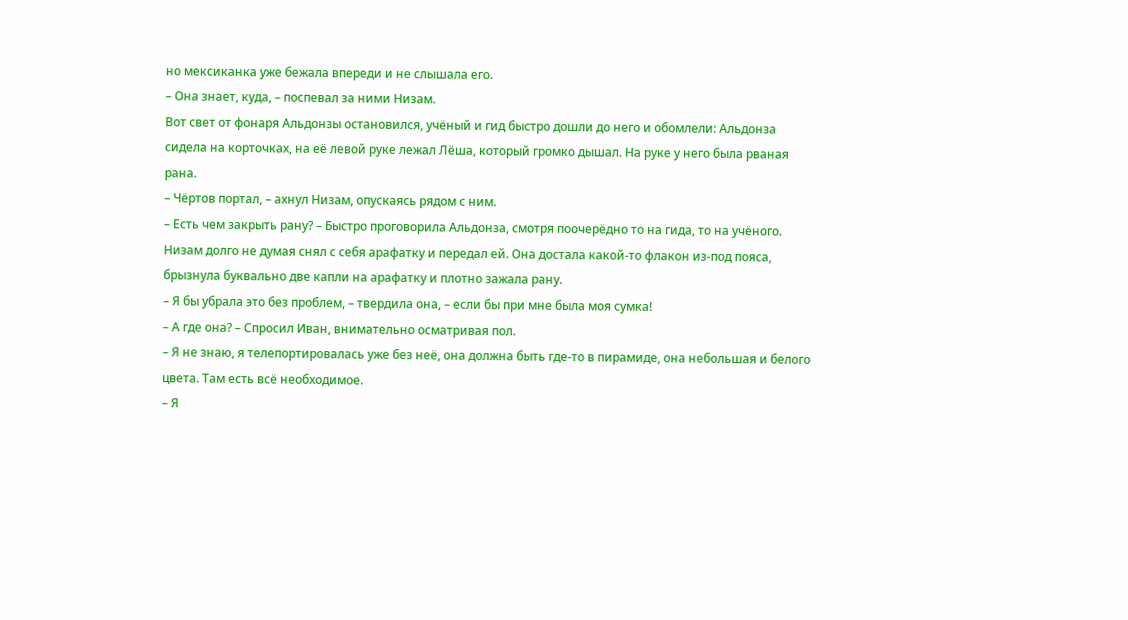но мексиканка уже бежала впереди и не слышала его.
– Она знает, куда, – поспевал за ними Низам.
Вот свет от фонаря Альдонзы остановился, учёный и гид быстро дошли до него и обомлели: Альдонза сидела на корточках, на её левой руке лежал Лёша, который громко дышал. На руке у него была рваная рана.
– Чёртов портал, – ахнул Низам, опускаясь рядом с ним.
– Есть чем закрыть рану? – Быстро проговорила Альдонза, смотря поочерёдно то на гида, то на учёного.
Низам долго не думая снял с себя арафатку и передал ей. Она достала какой-то флакон из-под пояса, брызнула буквально две капли на арафатку и плотно зажала рану.
– Я бы убрала это без проблем, – твердила она, – если бы при мне была моя сумка!
– А где она? – Спросил Иван, внимательно осматривая пол.
– Я не знаю, я телепортировалась уже без неё, она должна быть где-то в пирамиде, она небольшая и белого цвета. Там есть всё необходимое.
– Я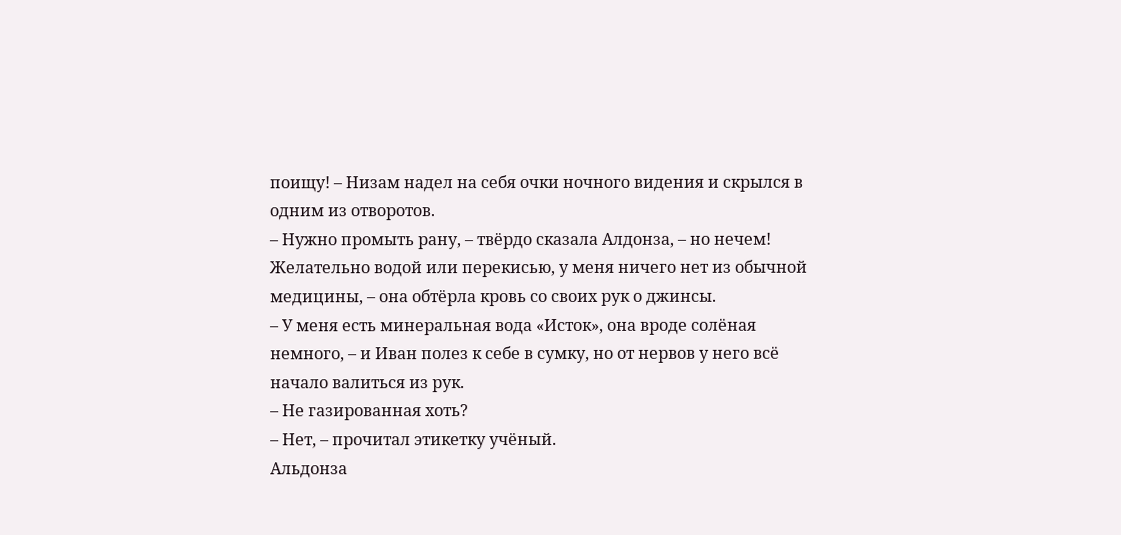поищу! – Низам надел на себя очки ночного видения и скрылся в одним из отворотов.
– Нужно промыть рану, – твёрдо сказала Алдонза, – но нечем! Желательно водой или перекисью, у меня ничего нет из обычной медицины, – она обтёрла кровь со своих рук о джинсы.
– У меня есть минеральная вода «Исток», она вроде солёная немного, – и Иван полез к себе в сумку, но от нервов у него всё начало валиться из рук.
– Не газированная хоть?
– Нет, – прочитал этикетку учёный.
Альдонза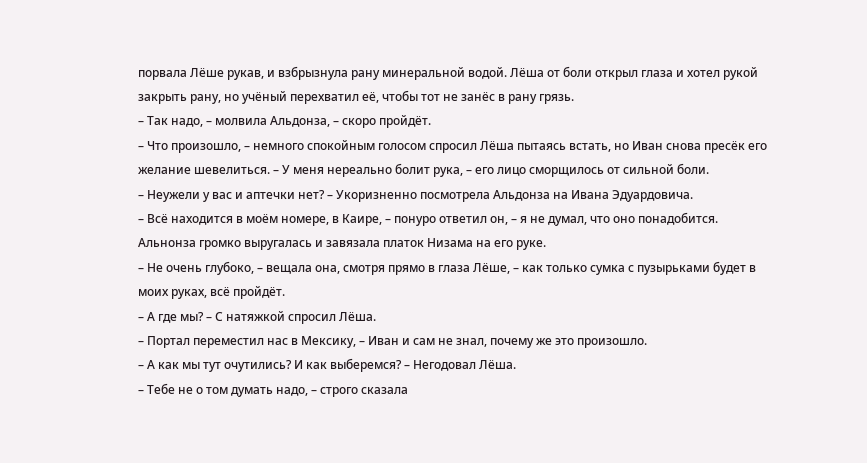порвала Лёше рукав, и взбрызнула рану минеральной водой. Лёша от боли открыл глаза и хотел рукой закрыть рану, но учёный перехватил её, чтобы тот не занёс в рану грязь.
– Так надо, – молвила Альдонза, – скоро пройдёт.
– Что произошло, – немного спокойным голосом спросил Лёша пытаясь встать, но Иван снова пресёк его желание шевелиться. – У меня нереально болит рука, – его лицо сморщилось от сильной боли.
– Неужели у вас и аптечки нет? – Укоризненно посмотрела Альдонза на Ивана Эдуардовича.
– Всё находится в моём номере, в Каире, – понуро ответил он, – я не думал, что оно понадобится.
Альнонза громко выругалась и завязала платок Низама на его руке.
– Не очень глубоко, – вещала она, смотря прямо в глаза Лёше, – как только сумка с пузырьками будет в моих руках, всё пройдёт.
– А где мы? – С натяжкой спросил Лёша.
– Портал переместил нас в Мексику, – Иван и сам не знал, почему же это произошло.
– А как мы тут очутились? И как выберемся? – Негодовал Лёша.
– Тебе не о том думать надо, – строго сказала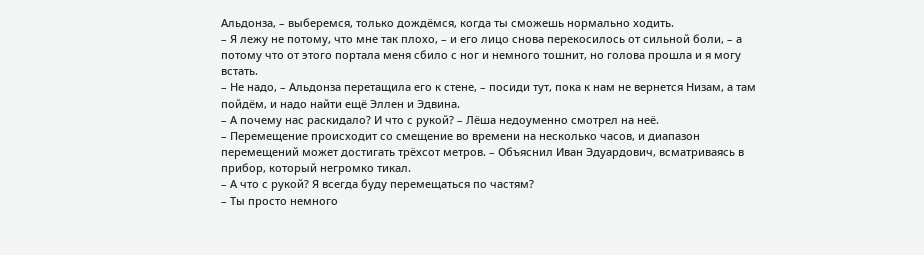Альдонза, – выберемся, только дождёмся, когда ты сможешь нормально ходить.
– Я лежу не потому, что мне так плохо, – и его лицо снова перекосилось от сильной боли, – а потому что от этого портала меня сбило с ног и немного тошнит, но голова прошла и я могу встать.
– Не надо, – Альдонза перетащила его к стене, – посиди тут, пока к нам не вернется Низам, а там пойдём, и надо найти ещё Эллен и Эдвина.
– А почему нас раскидало? И что с рукой? – Лёша недоуменно смотрел на неё.
– Перемещение происходит со смещение во времени на несколько часов, и диапазон перемещений может достигать трёхсот метров. – Объяснил Иван Эдуардович, всматриваясь в прибор, который негромко тикал.
– А что с рукой? Я всегда буду перемещаться по частям?
– Ты просто немного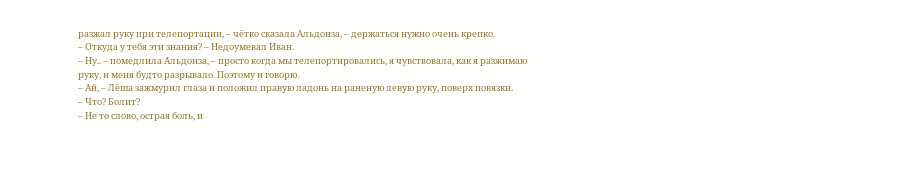разжал руку при телепортации, – чётко сказала Альдонза, – держаться нужно очень крепко.
– Откуда у тебя эти знания? – Недоумевал Иван.
– Ну.. – помедлила Альдонза, – просто когда мы телепортировались, я чувствовала, как я разжимаю руку, и меня будто разрывало. Поэтому и говорю.
– Ай, – Лёша зажмурил глаза и положил правую ладонь на раненую левую руку, поверх повязки.
– Что? Болит?
– Не то слово, острая боль, и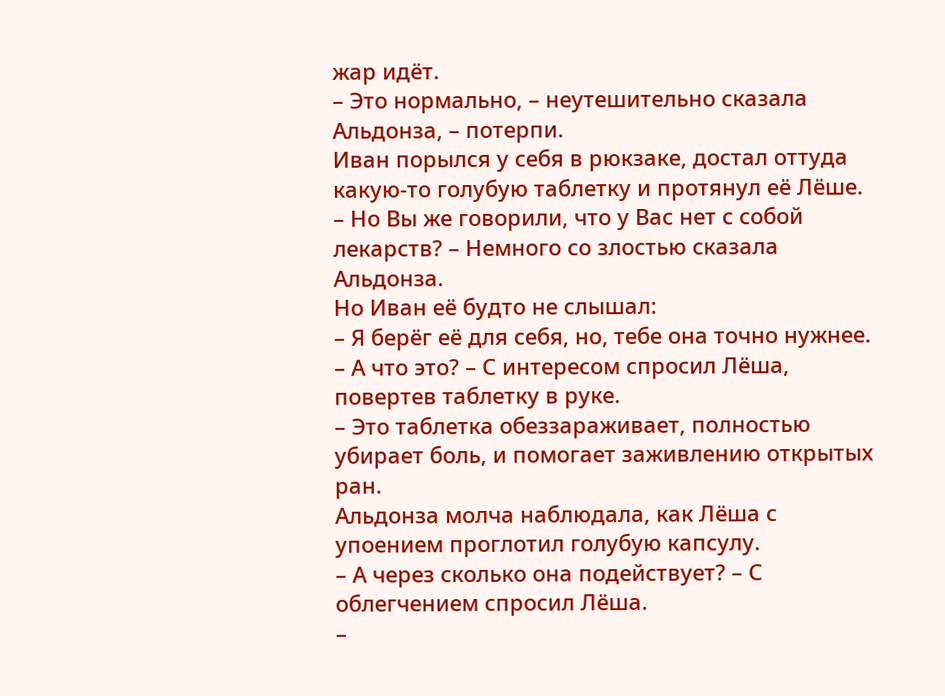жар идёт.
– Это нормально, – неутешительно сказала Альдонза, – потерпи.
Иван порылся у себя в рюкзаке, достал оттуда какую-то голубую таблетку и протянул её Лёше.
– Но Вы же говорили, что у Вас нет с собой лекарств? – Немного со злостью сказала Альдонза.
Но Иван её будто не слышал:
– Я берёг её для себя, но, тебе она точно нужнее.
– А что это? – С интересом спросил Лёша, повертев таблетку в руке.
– Это таблетка обеззараживает, полностью убирает боль, и помогает заживлению открытых ран.
Альдонза молча наблюдала, как Лёша с упоением проглотил голубую капсулу.
– А через сколько она подействует? – С облегчением спросил Лёша.
–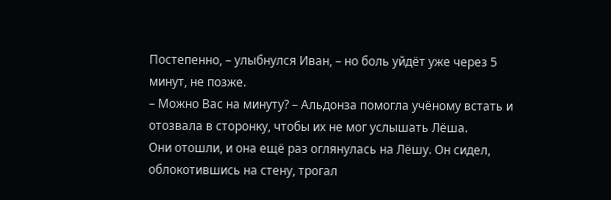Постепенно, – улыбнулся Иван, – но боль уйдёт уже через 5 минут, не позже.
– Можно Вас на минуту? – Альдонза помогла учёному встать и отозвала в сторонку, чтобы их не мог услышать Лёша.
Они отошли, и она ещё раз оглянулась на Лёшу. Он сидел, облокотившись на стену, трогал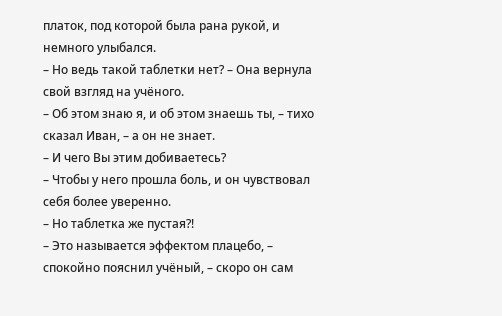платок, под которой была рана рукой, и немного улыбался.
– Но ведь такой таблетки нет? – Она вернула свой взгляд на учёного.
– Об этом знаю я, и об этом знаешь ты, – тихо сказал Иван, – а он не знает.
– И чего Вы этим добиваетесь?
– Чтобы у него прошла боль, и он чувствовал себя более уверенно.
– Но таблетка же пустая?!
– Это называется эффектом плацебо, – спокойно пояснил учёный, – скоро он сам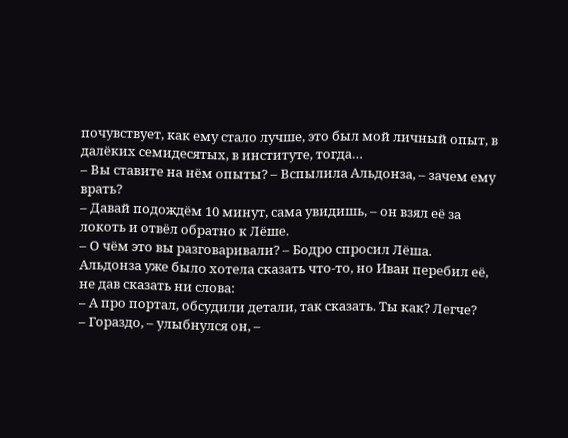почувствует, как ему стало лучше, это был мой личный опыт, в далёких семидесятых, в институте, тогда…
– Вы ставите на нём опыты? – Вспылила Альдонза, – зачем ему врать?
– Давай подождём 10 минут, сама увидишь, – он взял её за локоть и отвёл обратно к Лёше.
– О чём это вы разговаривали? – Бодро спросил Лёша.
Альдонза уже было хотела сказать что-то, но Иван перебил её, не дав сказать ни слова:
– А про портал, обсудили детали, так сказать. Ты как? Легче?
– Гораздо, – улыбнулся он, –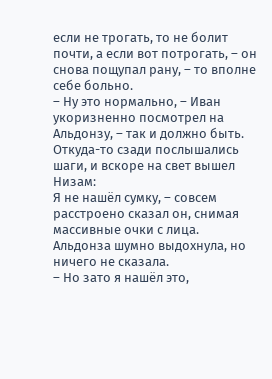если не трогать, то не болит почти, а если вот потрогать, – он снова пощупал рану, – то вполне себе больно.
– Ну это нормально, – Иван укоризненно посмотрел на Альдонзу, – так и должно быть.
Откуда-то сзади послышались шаги, и вскоре на свет вышел Низам:
Я не нашёл сумку, – совсем расстроено сказал он, снимая массивные очки с лица.
Альдонза шумно выдохнула, но ничего не сказала.
– Но зато я нашёл это,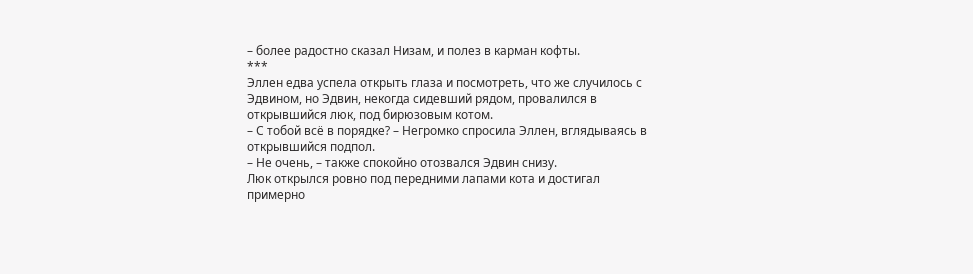– более радостно сказал Низам, и полез в карман кофты.
***
Эллен едва успела открыть глаза и посмотреть, что же случилось с Эдвином, но Эдвин, некогда сидевший рядом, провалился в открывшийся люк, под бирюзовым котом.
– С тобой всё в порядке? – Негромко спросила Эллен, вглядываясь в открывшийся подпол.
– Не очень, – также спокойно отозвался Эдвин снизу.
Люк открылся ровно под передними лапами кота и достигал примерно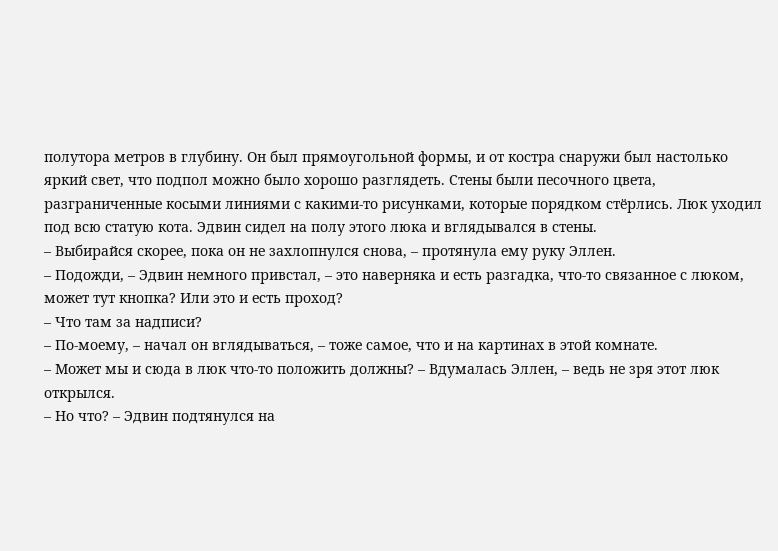полутора метров в глубину. Он был прямоугольной формы, и от костра снаружи был настолько яркий свет, что подпол можно было хорошо разглядеть. Стены были песочного цвета, разграниченные косыми линиями с какими-то рисунками, которые порядком стёрлись. Люк уходил под всю статую кота. Эдвин сидел на полу этого люка и вглядывался в стены.
– Выбирайся скорее, пока он не захлопнулся снова, – протянула ему руку Эллен.
– Подожди, – Эдвин немного привстал, – это наверняка и есть разгадка, что-то связанное с люком, может тут кнопка? Или это и есть проход?
– Что там за надписи?
– По-моему, – начал он вглядываться, – тоже самое, что и на картинах в этой комнате.
– Может мы и сюда в люк что-то положить должны? – Вдумалась Эллен, – ведь не зря этот люк открылся.
– Но что? – Эдвин подтянулся на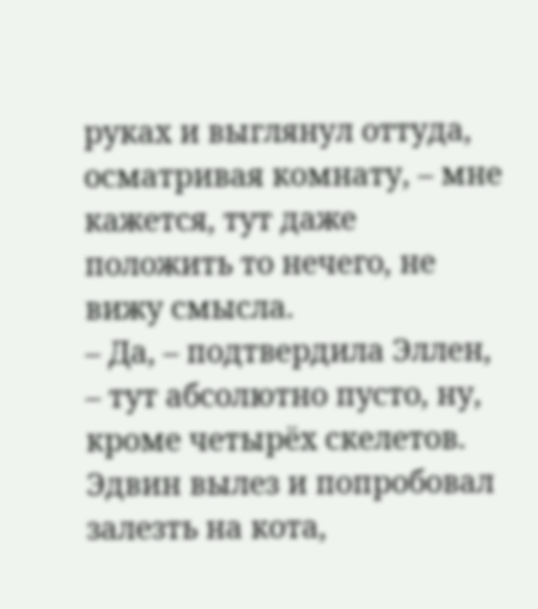руках и выглянул оттуда, осматривая комнату, – мне кажется, тут даже положить то нечего, не вижу смысла.
– Да, – подтвердила Эллен, – тут абсолютно пусто, ну, кроме четырёх скелетов.
Эдвин вылез и попробовал залезть на кота,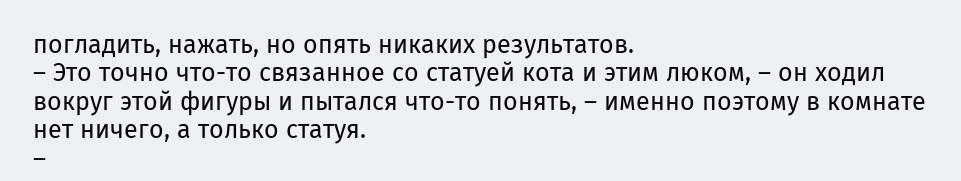погладить, нажать, но опять никаких результатов.
– Это точно что-то связанное со статуей кота и этим люком, – он ходил вокруг этой фигуры и пытался что-то понять, – именно поэтому в комнате нет ничего, а только статуя.
–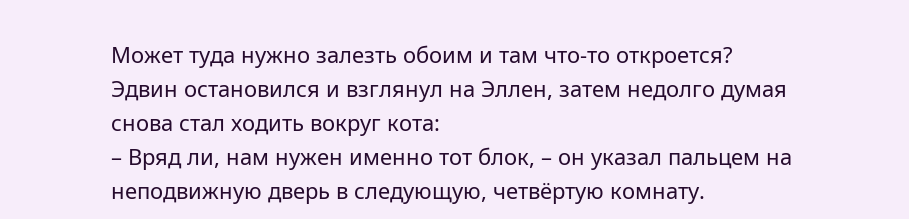Может туда нужно залезть обоим и там что-то откроется?
Эдвин остановился и взглянул на Эллен, затем недолго думая снова стал ходить вокруг кота:
– Вряд ли, нам нужен именно тот блок, – он указал пальцем на неподвижную дверь в следующую, четвёртую комнату.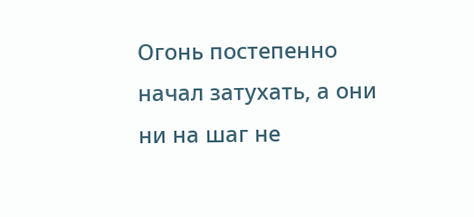Огонь постепенно начал затухать, а они ни на шаг не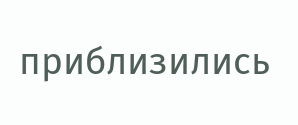приблизились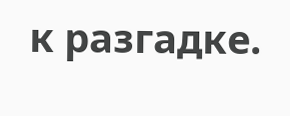к разгадке.